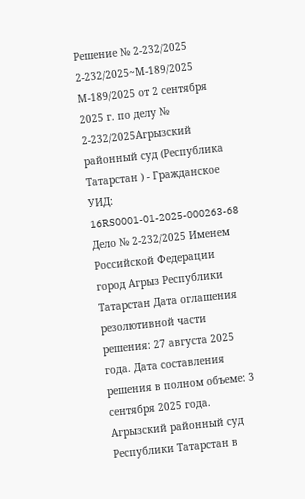Решение № 2-232/2025 2-232/2025~М-189/2025 М-189/2025 от 2 сентября 2025 г. по делу № 2-232/2025Агрызский районный суд (Республика Татарстан ) - Гражданское УИД: 16RS0001-01-2025-000263-68 Дело № 2-232/2025 Именем Российской Федерации город Агрыз Республики Татарстан Дата оглашения резолютивной части решения: 27 августа 2025 года. Дата составления решения в полном объеме: 3 сентября 2025 года. Агрызский районный суд Республики Татарстан в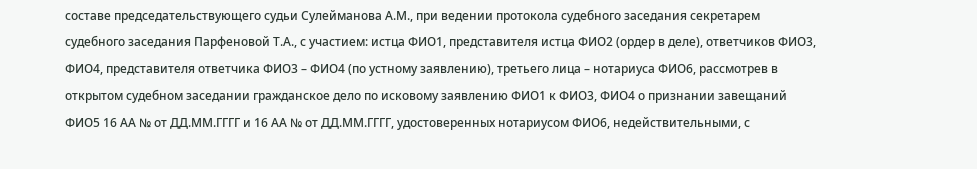составе председательствующего судьи Сулейманова А.М., при ведении протокола судебного заседания секретарем судебного заседания Парфеновой Т.А., с участием: истца ФИО1, представителя истца ФИО2 (ордер в деле), ответчиков ФИО3, ФИО4, представителя ответчика ФИО3 – ФИО4 (по устному заявлению), третьего лица – нотариуса ФИО6, рассмотрев в открытом судебном заседании гражданское дело по исковому заявлению ФИО1 к ФИО3, ФИО4 о признании завещаний ФИО5 16 АА № от ДД.ММ.ГГГГ и 16 АА № от ДД.ММ.ГГГГ, удостоверенных нотариусом ФИО6, недействительными, с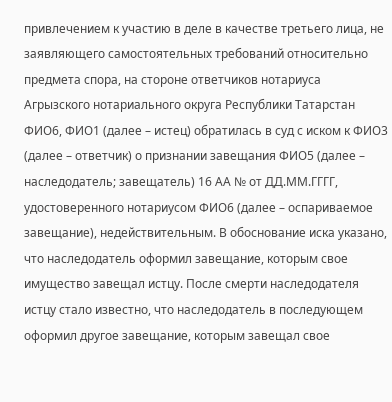привлечением к участию в деле в качестве третьего лица, не заявляющего самостоятельных требований относительно предмета спора, на стороне ответчиков нотариуса Агрызского нотариального округа Республики Татарстан ФИО6, ФИО1 (далее – истец) обратилась в суд с иском к ФИО3 (далее – ответчик) о признании завещания ФИО5 (далее – наследодатель; завещатель) 16 АА № от ДД.ММ.ГГГГ, удостоверенного нотариусом ФИО6 (далее – оспариваемое завещание), недействительным. В обоснование иска указано, что наследодатель оформил завещание, которым свое имущество завещал истцу. После смерти наследодателя истцу стало известно, что наследодатель в последующем оформил другое завещание, которым завещал свое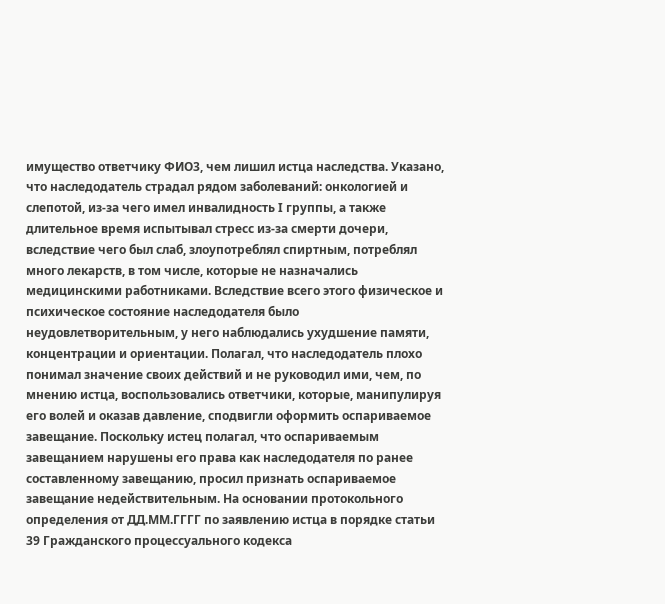имущество ответчику ФИО3, чем лишил истца наследства. Указано, что наследодатель страдал рядом заболеваний: онкологией и слепотой, из-за чего имел инвалидность I группы, а также длительное время испытывал стресс из-за смерти дочери, вследствие чего был слаб, злоупотреблял спиртным, потреблял много лекарств, в том числе, которые не назначались медицинскими работниками. Вследствие всего этого физическое и психическое состояние наследодателя было неудовлетворительным, у него наблюдались ухудшение памяти, концентрации и ориентации. Полагал, что наследодатель плохо понимал значение своих действий и не руководил ими, чем, по мнению истца, воспользовались ответчики, которые, манипулируя его волей и оказав давление, сподвигли оформить оспариваемое завещание. Поскольку истец полагал, что оспариваемым завещанием нарушены его права как наследодателя по ранее составленному завещанию, просил признать оспариваемое завещание недействительным. На основании протокольного определения от ДД.ММ.ГГГГ по заявлению истца в порядке статьи 39 Гражданского процессуального кодекса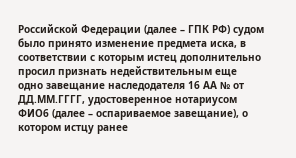Российской Федерации (далее – ГПК РФ) судом было принято изменение предмета иска, в соответствии с которым истец дополнительно просил признать недействительным еще одно завещание наследодателя 16 АА № от ДД.ММ.ГГГГ, удостоверенное нотариусом ФИО6 (далее – оспариваемое завещание), о котором истцу ранее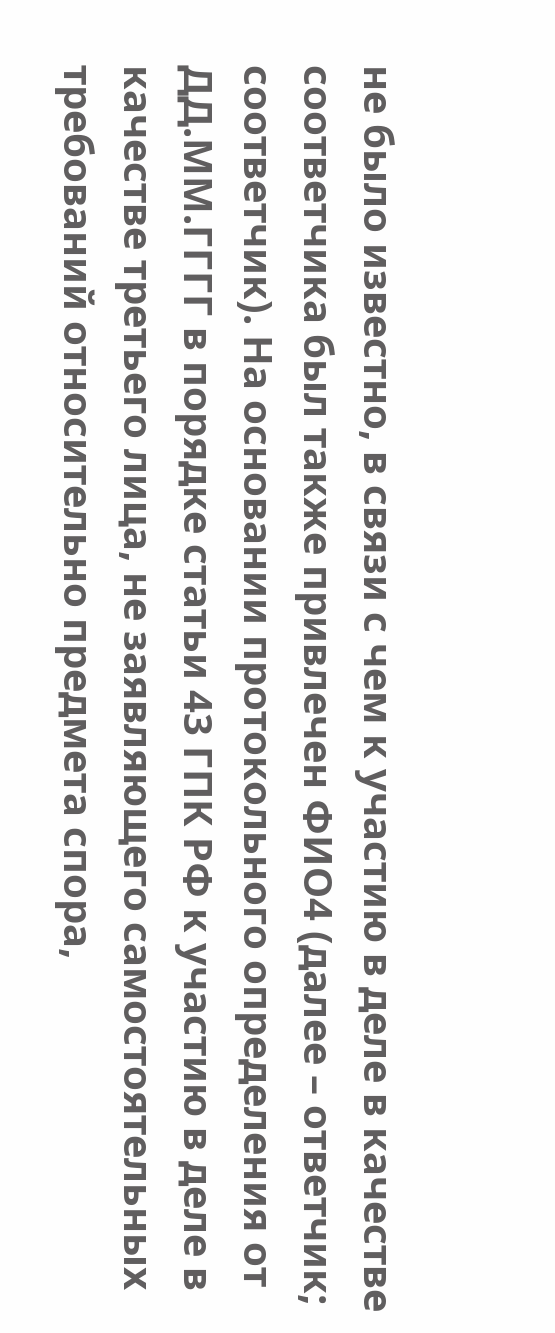не было известно, в связи с чем к участию в деле в качестве соответчика был также привлечен ФИО4 (далее – ответчик; соответчик). На основании протокольного определения от ДД.ММ.ГГГГ в порядке статьи 43 ГПК РФ к участию в деле в качестве третьего лица, не заявляющего самостоятельных требований относительно предмета спора,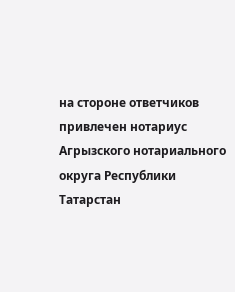на стороне ответчиков привлечен нотариус Агрызского нотариального округа Республики Татарстан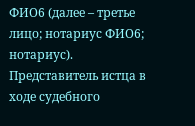ФИО6 (далее – третье лицо; нотариус ФИО6; нотариус). Представитель истца в ходе судебного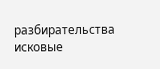разбирательства исковые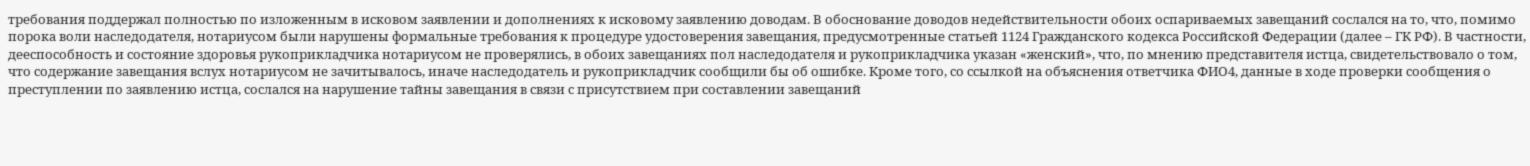требования поддержал полностью по изложенным в исковом заявлении и дополнениях к исковому заявлению доводам. В обоснование доводов недействительности обоих оспариваемых завещаний сослался на то, что, помимо порока воли наследодателя, нотариусом были нарушены формальные требования к процедуре удостоверения завещания, предусмотренные статьей 1124 Гражданского кодекса Российской Федерации (далее – ГК РФ). В частности, дееспособность и состояние здоровья рукоприкладчика нотариусом не проверялись, в обоих завещаниях пол наследодателя и рукоприкладчика указан «женский», что, по мнению представителя истца, свидетельствовало о том, что содержание завещания вслух нотариусом не зачитывалось, иначе наследодатель и рукоприкладчик сообщили бы об ошибке. Кроме того, со ссылкой на объяснения ответчика ФИО4, данные в ходе проверки сообщения о преступлении по заявлению истца, сослался на нарушение тайны завещания в связи с присутствием при составлении завещаний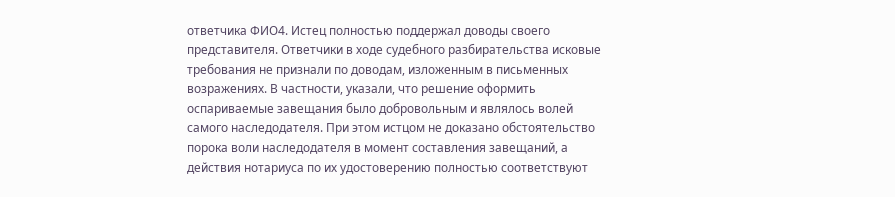ответчика ФИО4. Истец полностью поддержал доводы своего представителя. Ответчики в ходе судебного разбирательства исковые требования не признали по доводам, изложенным в письменных возражениях. В частности, указали, что решение оформить оспариваемые завещания было добровольным и являлось волей самого наследодателя. При этом истцом не доказано обстоятельство порока воли наследодателя в момент составления завещаний, а действия нотариуса по их удостоверению полностью соответствуют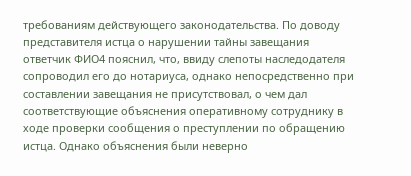требованиям действующего законодательства. По доводу представителя истца о нарушении тайны завещания ответчик ФИО4 пояснил, что, ввиду слепоты наследодателя сопроводил его до нотариуса, однако непосредственно при составлении завещания не присутствовал, о чем дал соответствующие объяснения оперативному сотруднику в ходе проверки сообщения о преступлении по обращению истца. Однако объяснения были неверно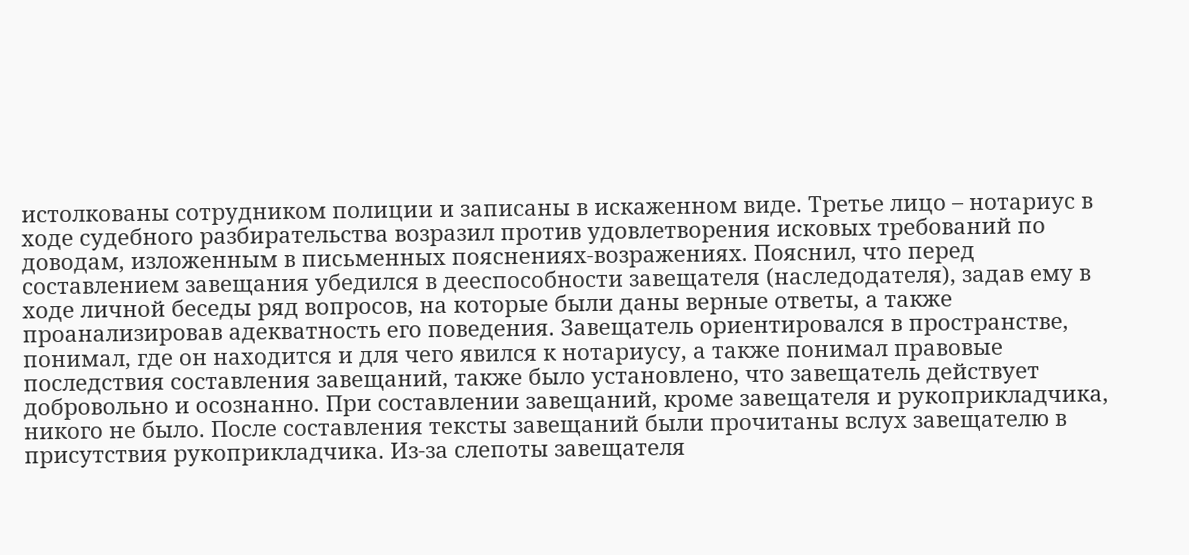истолкованы сотрудником полиции и записаны в искаженном виде. Третье лицо – нотариус в ходе судебного разбирательства возразил против удовлетворения исковых требований по доводам, изложенным в письменных пояснениях-возражениях. Пояснил, что перед составлением завещания убедился в дееспособности завещателя (наследодателя), задав ему в ходе личной беседы ряд вопросов, на которые были даны верные ответы, а также проанализировав адекватность его поведения. Завещатель ориентировался в пространстве, понимал, где он находится и для чего явился к нотариусу, а также понимал правовые последствия составления завещаний, также было установлено, что завещатель действует добровольно и осознанно. При составлении завещаний, кроме завещателя и рукоприкладчика, никого не было. После составления тексты завещаний были прочитаны вслух завещателю в присутствия рукоприкладчика. Из-за слепоты завещателя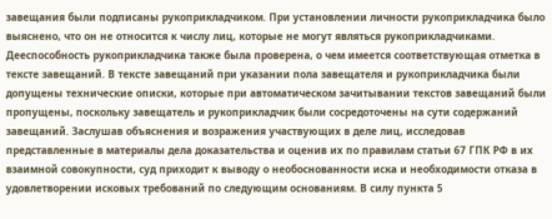завещания были подписаны рукоприкладчиком. При установлении личности рукоприкладчика было выяснено, что он не относится к числу лиц, которые не могут являться рукоприкладчиками. Дееспособность рукоприкладчика также была проверена, о чем имеется соответствующая отметка в тексте завещаний. В тексте завещаний при указании пола завещателя и рукоприкладчика были допущены технические описки, которые при автоматическом зачитывании текстов завещаний были пропущены, поскольку завещатель и рукоприкладчик были сосредоточены на сути содержаний завещаний. Заслушав объяснения и возражения участвующих в деле лиц, исследовав представленные в материалы дела доказательства и оценив их по правилам статьи 67 ГПК РФ в их взаимной совокупности, суд приходит к выводу о необоснованности иска и необходимости отказа в удовлетворении исковых требований по следующим основаниям. В силу пункта 5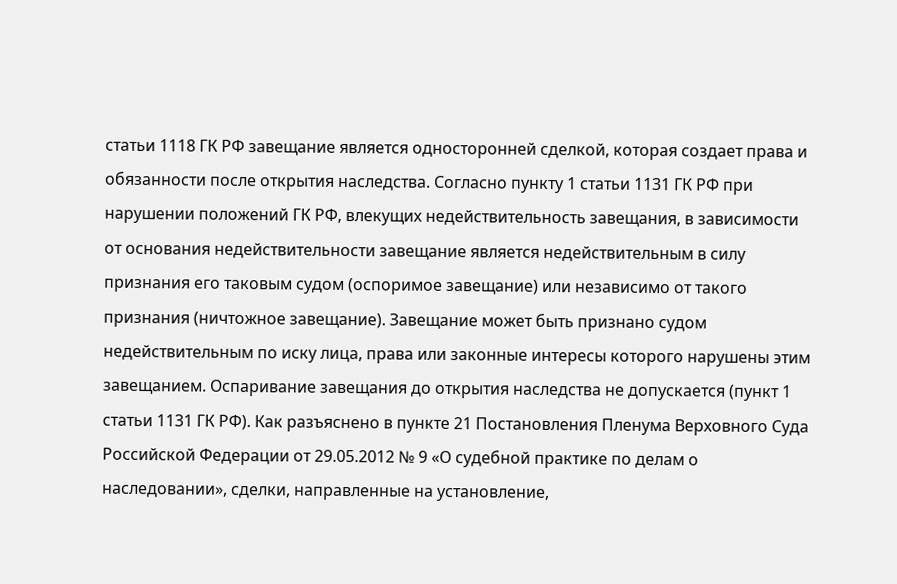статьи 1118 ГК РФ завещание является односторонней сделкой, которая создает права и обязанности после открытия наследства. Согласно пункту 1 статьи 1131 ГК РФ при нарушении положений ГК РФ, влекущих недействительность завещания, в зависимости от основания недействительности завещание является недействительным в силу признания его таковым судом (оспоримое завещание) или независимо от такого признания (ничтожное завещание). Завещание может быть признано судом недействительным по иску лица, права или законные интересы которого нарушены этим завещанием. Оспаривание завещания до открытия наследства не допускается (пункт 1 статьи 1131 ГК РФ). Как разъяснено в пункте 21 Постановления Пленума Верховного Суда Российской Федерации от 29.05.2012 № 9 «О судебной практике по делам о наследовании», сделки, направленные на установление,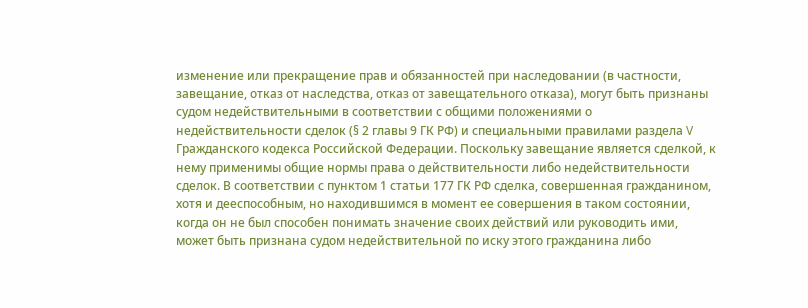изменение или прекращение прав и обязанностей при наследовании (в частности, завещание, отказ от наследства, отказ от завещательного отказа), могут быть признаны судом недействительными в соответствии с общими положениями о недействительности сделок (§ 2 главы 9 ГК РФ) и специальными правилами раздела V Гражданского кодекса Российской Федерации. Поскольку завещание является сделкой, к нему применимы общие нормы права о действительности либо недействительности сделок. В соответствии с пунктом 1 статьи 177 ГК РФ сделка, совершенная гражданином, хотя и дееспособным, но находившимся в момент ее совершения в таком состоянии, когда он не был способен понимать значение своих действий или руководить ими, может быть признана судом недействительной по иску этого гражданина либо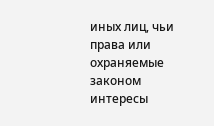иных лиц, чьи права или охраняемые законом интересы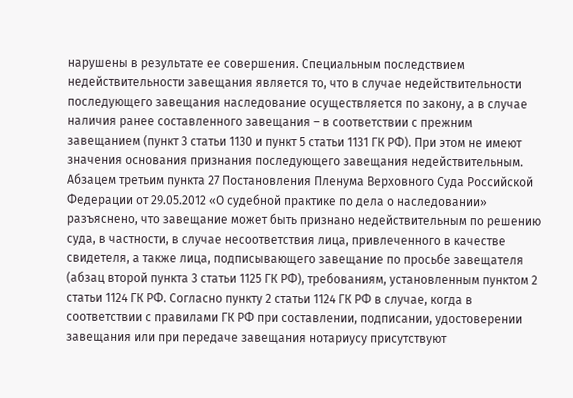нарушены в результате ее совершения. Специальным последствием недействительности завещания является то, что в случае недействительности последующего завещания наследование осуществляется по закону, а в случае наличия ранее составленного завещания – в соответствии с прежним завещанием (пункт 3 статьи 1130 и пункт 5 статьи 1131 ГК РФ). При этом не имеют значения основания признания последующего завещания недействительным. Абзацем третьим пункта 27 Постановления Пленума Верховного Суда Российской Федерации от 29.05.2012 «О судебной практике по дела о наследовании» разъяснено, что завещание может быть признано недействительным по решению суда, в частности, в случае несоответствия лица, привлеченного в качестве свидетеля, а также лица, подписывающего завещание по просьбе завещателя (абзац второй пункта 3 статьи 1125 ГК РФ), требованиям, установленным пунктом 2 статьи 1124 ГК РФ. Согласно пункту 2 статьи 1124 ГК РФ в случае, когда в соответствии с правилами ГК РФ при составлении, подписании, удостоверении завещания или при передаче завещания нотариусу присутствуют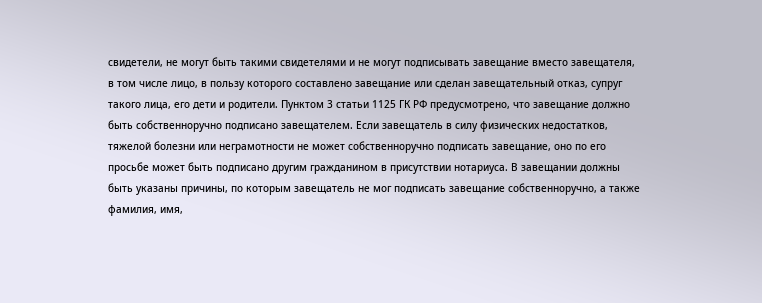свидетели, не могут быть такими свидетелями и не могут подписывать завещание вместо завещателя, в том числе лицо, в пользу которого составлено завещание или сделан завещательный отказ, супруг такого лица, его дети и родители. Пунктом 3 статьи 1125 ГК РФ предусмотрено, что завещание должно быть собственноручно подписано завещателем. Если завещатель в силу физических недостатков, тяжелой болезни или неграмотности не может собственноручно подписать завещание, оно по его просьбе может быть подписано другим гражданином в присутствии нотариуса. В завещании должны быть указаны причины, по которым завещатель не мог подписать завещание собственноручно, а также фамилия, имя,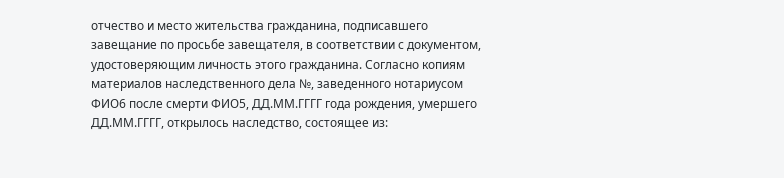отчество и место жительства гражданина, подписавшего завещание по просьбе завещателя, в соответствии с документом, удостоверяющим личность этого гражданина. Согласно копиям материалов наследственного дела №, заведенного нотариусом ФИО6 после смерти ФИО5, ДД.ММ.ГГГГ года рождения, умершего ДД.ММ.ГГГГ, открылось наследство, состоящее из: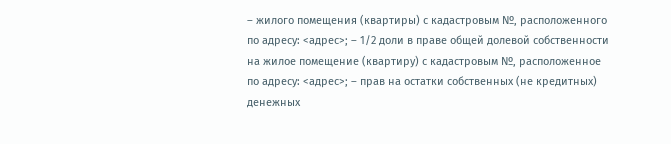– жилого помещения (квартиры) с кадастровым №, расположенного по адресу: <адрес>; – 1/2 доли в праве общей долевой собственности на жилое помещение (квартиру) с кадастровым №, расположенное по адресу: <адрес>; – прав на остатки собственных (не кредитных) денежных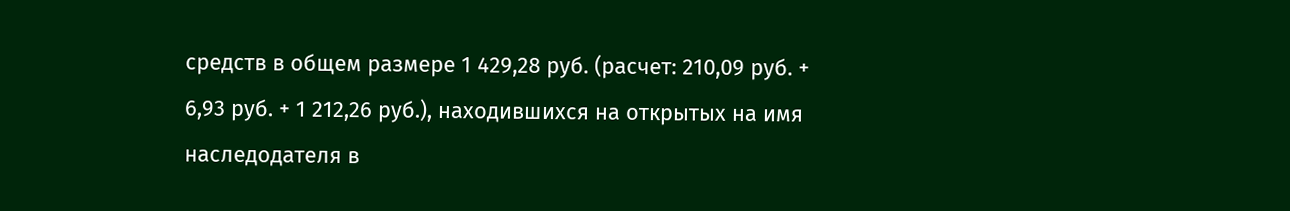средств в общем размере 1 429,28 руб. (расчет: 210,09 руб. + 6,93 руб. + 1 212,26 руб.), находившихся на открытых на имя наследодателя в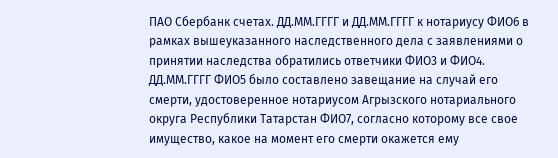ПАО Сбербанк счетах. ДД.ММ.ГГГГ и ДД.ММ.ГГГГ к нотариусу ФИО6 в рамках вышеуказанного наследственного дела с заявлениями о принятии наследства обратились ответчики ФИО3 и ФИО4. ДД.ММ.ГГГГ ФИО5 было составлено завещание на случай его смерти, удостоверенное нотариусом Агрызского нотариального округа Республики Татарстан ФИО7, согласно которому все свое имущество, какое на момент его смерти окажется ему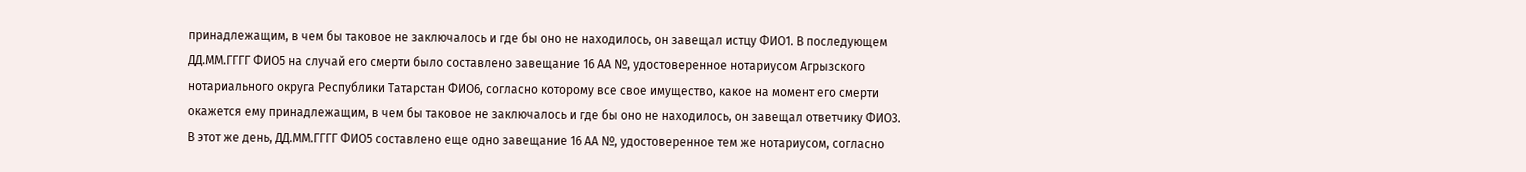принадлежащим, в чем бы таковое не заключалось и где бы оно не находилось, он завещал истцу ФИО1. В последующем ДД.ММ.ГГГГ ФИО5 на случай его смерти было составлено завещание 16 АА №, удостоверенное нотариусом Агрызского нотариального округа Республики Татарстан ФИО6, согласно которому все свое имущество, какое на момент его смерти окажется ему принадлежащим, в чем бы таковое не заключалось и где бы оно не находилось, он завещал ответчику ФИО3. В этот же день, ДД.ММ.ГГГГ ФИО5 составлено еще одно завещание 16 АА №, удостоверенное тем же нотариусом, согласно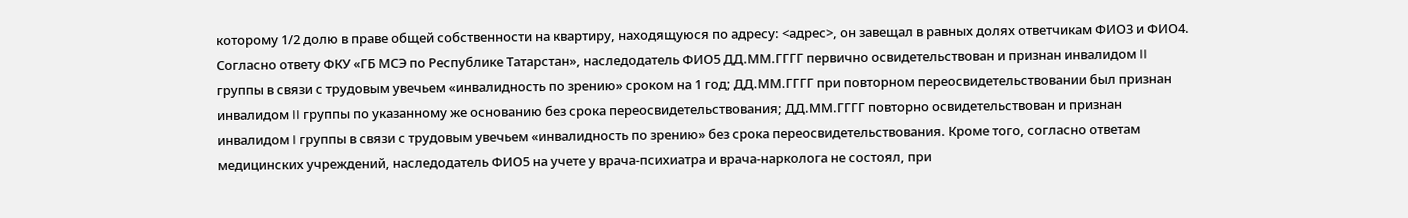которому 1/2 долю в праве общей собственности на квартиру, находящуюся по адресу: <адрес>, он завещал в равных долях ответчикам ФИО3 и ФИО4. Согласно ответу ФКУ «ГБ МСЭ по Республике Татарстан», наследодатель ФИО5 ДД.ММ.ГГГГ первично освидетельствован и признан инвалидом II группы в связи с трудовым увечьем «инвалидность по зрению» сроком на 1 год; ДД.ММ.ГГГГ при повторном переосвидетельствовании был признан инвалидом II группы по указанному же основанию без срока переосвидетельствования; ДД.ММ.ГГГГ повторно освидетельствован и признан инвалидом I группы в связи с трудовым увечьем «инвалидность по зрению» без срока переосвидетельствования. Кроме того, согласно ответам медицинских учреждений, наследодатель ФИО5 на учете у врача-психиатра и врача-нарколога не состоял, при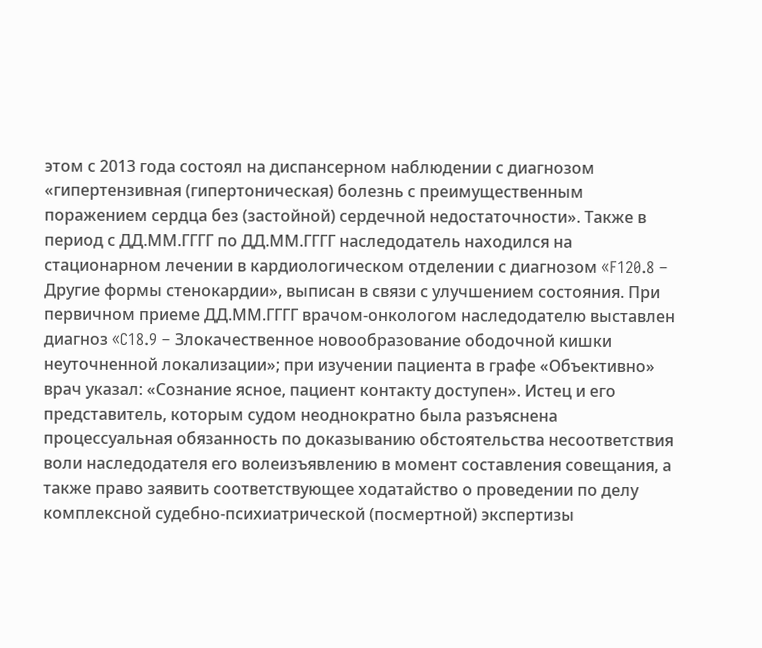этом с 2013 года состоял на диспансерном наблюдении с диагнозом «гипертензивная (гипертоническая) болезнь с преимущественным поражением сердца без (застойной) сердечной недостаточности». Также в период с ДД.ММ.ГГГГ по ДД.ММ.ГГГГ наследодатель находился на стационарном лечении в кардиологическом отделении с диагнозом «F120.8 – Другие формы стенокардии», выписан в связи с улучшением состояния. При первичном приеме ДД.ММ.ГГГГ врачом-онкологом наследодателю выставлен диагноз «C18.9 – Злокачественное новообразование ободочной кишки неуточненной локализации»; при изучении пациента в графе «Объективно» врач указал: «Сознание ясное, пациент контакту доступен». Истец и его представитель, которым судом неоднократно была разъяснена процессуальная обязанность по доказыванию обстоятельства несоответствия воли наследодателя его волеизъявлению в момент составления совещания, а также право заявить соответствующее ходатайство о проведении по делу комплексной судебно-психиатрической (посмертной) экспертизы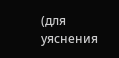(для уяснения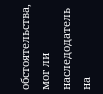обстоятельства, мог ли наследодатель на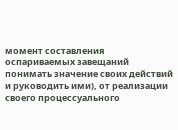момент составления оспариваемых завещаний понимать значение своих действий и руководить ими), от реализации своего процессуального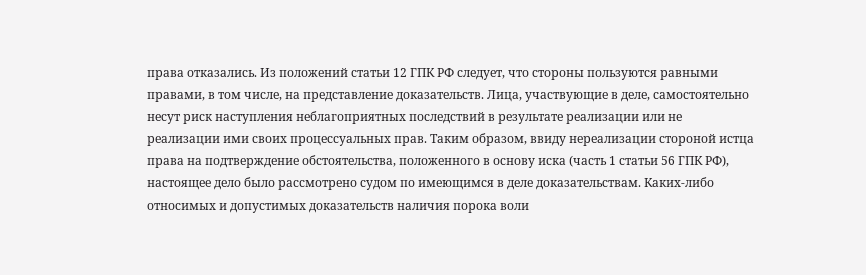права отказались. Из положений статьи 12 ГПК РФ следует, что стороны пользуются равными правами, в том числе, на представление доказательств. Лица, участвующие в деле, самостоятельно несут риск наступления неблагоприятных последствий в результате реализации или не реализации ими своих процессуальных прав. Таким образом, ввиду нереализации стороной истца права на подтверждение обстоятельства, положенного в основу иска (часть 1 статьи 56 ГПК РФ), настоящее дело было рассмотрено судом по имеющимся в деле доказательствам. Каких-либо относимых и допустимых доказательств наличия порока воли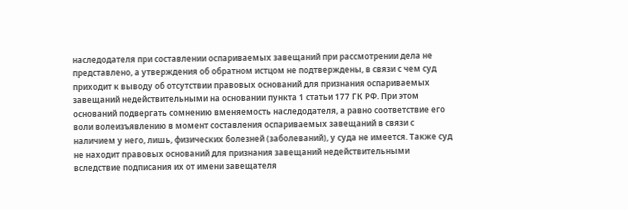наследодателя при составлении оспариваемых завещаний при рассмотрении дела не представлено, а утверждения об обратном истцом не подтверждены, в связи с чем суд приходит к выводу об отсутствии правовых оснований для признания оспариваемых завещаний недействительными на основании пункта 1 статьи 177 ГК РФ. При этом оснований подвергать сомнению вменяемость наследодателя, а равно соответствие его воли волеизъявлению в момент составления оспариваемых завещаний в связи с наличием у него, лишь, физических болезней (заболеваний), у суда не имеется. Также суд не находит правовых оснований для признания завещаний недействительными вследствие подписания их от имени завещателя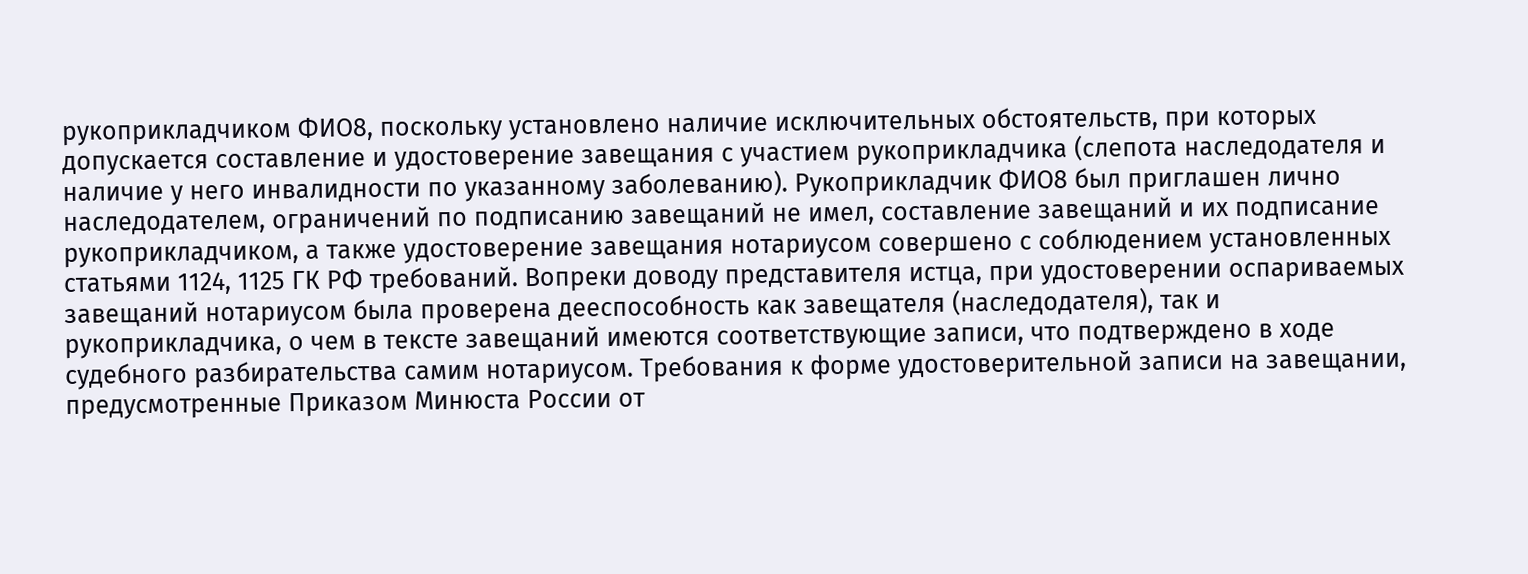рукоприкладчиком ФИО8, поскольку установлено наличие исключительных обстоятельств, при которых допускается составление и удостоверение завещания с участием рукоприкладчика (слепота наследодателя и наличие у него инвалидности по указанному заболеванию). Рукоприкладчик ФИО8 был приглашен лично наследодателем, ограничений по подписанию завещаний не имел, составление завещаний и их подписание рукоприкладчиком, а также удостоверение завещания нотариусом совершено с соблюдением установленных статьями 1124, 1125 ГК РФ требований. Вопреки доводу представителя истца, при удостоверении оспариваемых завещаний нотариусом была проверена дееспособность как завещателя (наследодателя), так и рукоприкладчика, о чем в тексте завещаний имеются соответствующие записи, что подтверждено в ходе судебного разбирательства самим нотариусом. Требования к форме удостоверительной записи на завещании, предусмотренные Приказом Минюста России от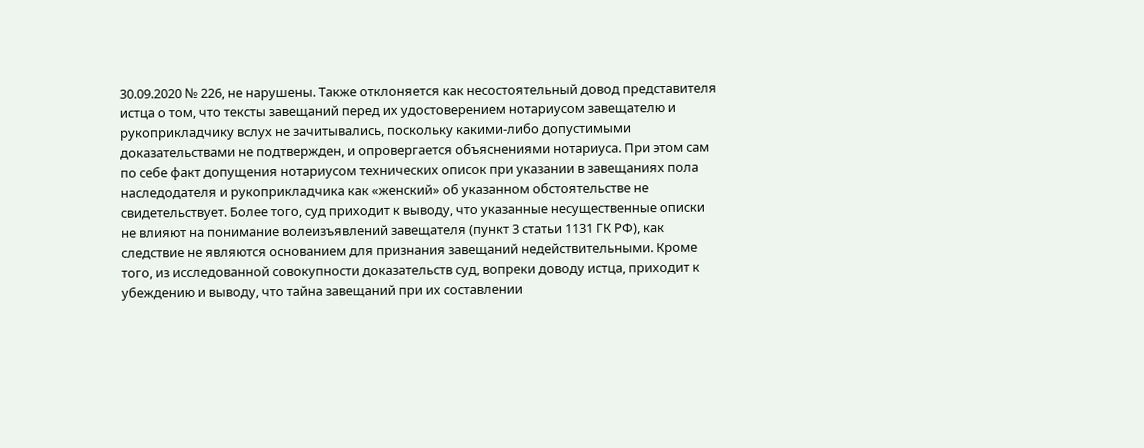30.09.2020 № 226, не нарушены. Также отклоняется как несостоятельный довод представителя истца о том, что тексты завещаний перед их удостоверением нотариусом завещателю и рукоприкладчику вслух не зачитывались, поскольку какими-либо допустимыми доказательствами не подтвержден, и опровергается объяснениями нотариуса. При этом сам по себе факт допущения нотариусом технических описок при указании в завещаниях пола наследодателя и рукоприкладчика как «женский» об указанном обстоятельстве не свидетельствует. Более того, суд приходит к выводу, что указанные несущественные описки не влияют на понимание волеизъявлений завещателя (пункт 3 статьи 1131 ГК РФ), как следствие не являются основанием для признания завещаний недействительными. Кроме того, из исследованной совокупности доказательств суд, вопреки доводу истца, приходит к убеждению и выводу, что тайна завещаний при их составлении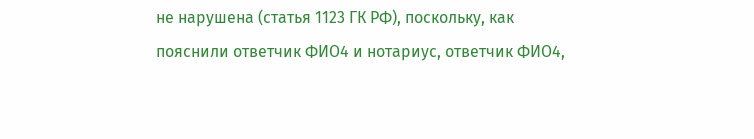не нарушена (статья 1123 ГК РФ), поскольку, как пояснили ответчик ФИО4 и нотариус, ответчик ФИО4,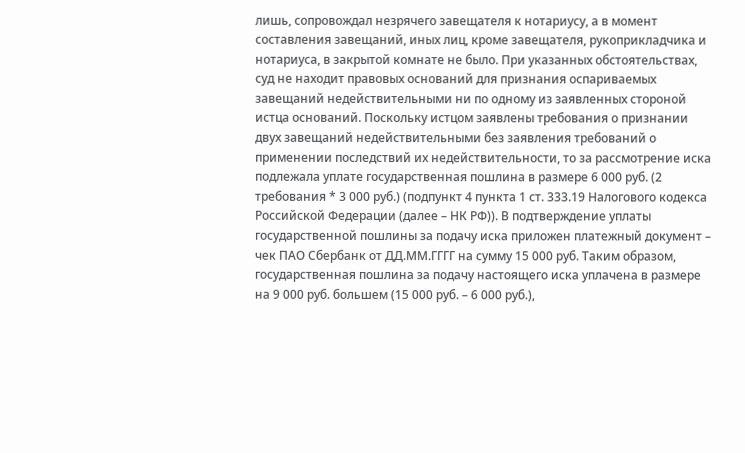лишь, сопровождал незрячего завещателя к нотариусу, а в момент составления завещаний, иных лиц, кроме завещателя, рукоприкладчика и нотариуса, в закрытой комнате не было. При указанных обстоятельствах, суд не находит правовых оснований для признания оспариваемых завещаний недействительными ни по одному из заявленных стороной истца оснований. Поскольку истцом заявлены требования о признании двух завещаний недействительными без заявления требований о применении последствий их недействительности, то за рассмотрение иска подлежала уплате государственная пошлина в размере 6 000 руб. (2 требования * 3 000 руб.) (подпункт 4 пункта 1 ст. 333.19 Налогового кодекса Российской Федерации (далее – НК РФ)). В подтверждение уплаты государственной пошлины за подачу иска приложен платежный документ – чек ПАО Сбербанк от ДД.ММ.ГГГГ на сумму 15 000 руб. Таким образом, государственная пошлина за подачу настоящего иска уплачена в размере на 9 000 руб. большем (15 000 руб. – 6 000 руб.),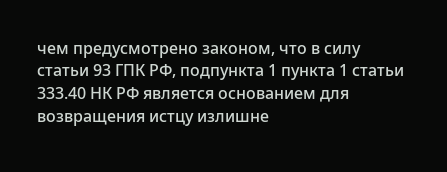чем предусмотрено законом, что в силу статьи 93 ГПК РФ, подпункта 1 пункта 1 статьи 333.40 НК РФ является основанием для возвращения истцу излишне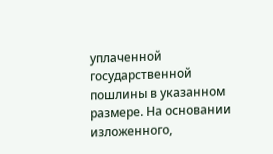уплаченной государственной пошлины в указанном размере. На основании изложенного,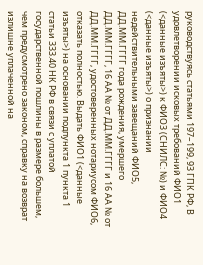руководствуясь статьями 197–199, 93 ГПК РФ, В удовлетворении исковых требований ФИО1 (<данные изъяты>) к ФИО3 (СНИЛС: №) и ФИО4 (<данные изъяты>) о признании недействительными завещаний ФИО5, ДД.ММ.ГГГГ года рождения, умершего ДД.ММ.ГГГГ, 16 АА № от ДД.ММ.ГГГГ и 16 АА № от ДД.ММ.ГГГГ, удостоверенных нотариусом ФИО6, отказать полностью. Выдать ФИО1 (<данные изъяты>) на основании подпункта 1 пункта 1 статьи 333.40 НК РФ в связи с уплатой государственной пошлины в размере большем, чем предусмотрено законом, справку на возврат излишне уплаченной на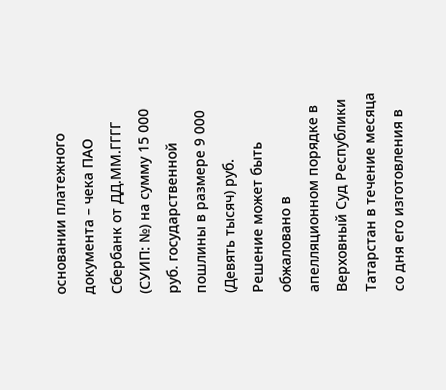основании платежного документа – чека ПАО Сбербанк от ДД.ММ.ГГГГ (СУИП: №) на сумму 15 000 руб. государственной пошлины в размере 9 000 (Девять тысяч) руб. Решение может быть обжаловано в апелляционном порядке в Верховный Суд Республики Татарстан в течение месяца со дня его изготовления в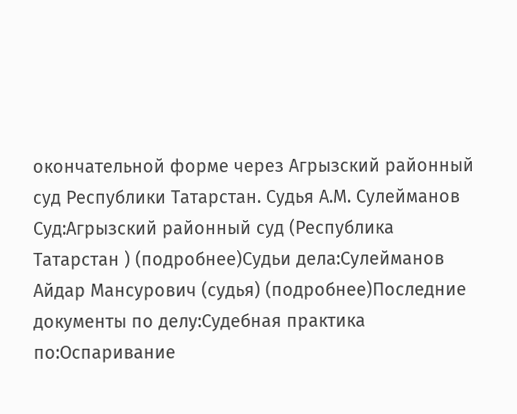окончательной форме через Агрызский районный суд Республики Татарстан. Судья А.М. Сулейманов Суд:Агрызский районный суд (Республика Татарстан ) (подробнее)Судьи дела:Сулейманов Айдар Мансурович (судья) (подробнее)Последние документы по делу:Судебная практика по:Оспаривание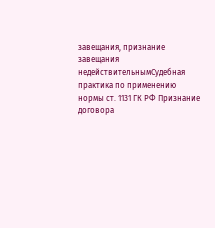завещания, признание завещания недействительнымСудебная практика по применению нормы ст. 1131 ГК РФ Признание договора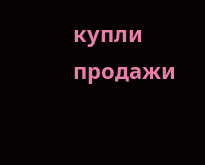купли продажи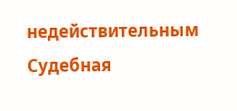недействительным Судебная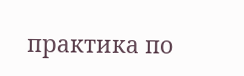практика по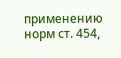применению норм ст. 454,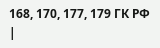168, 170, 177, 179 ГК РФ
|